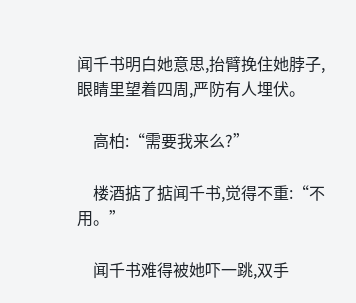闻千书明白她意思,抬臂挽住她脖子,眼睛里望着四周,严防有人埋伏。

    高柏:“需要我来么?”

    楼酒掂了掂闻千书,觉得不重:“不用。”

    闻千书难得被她吓一跳,双手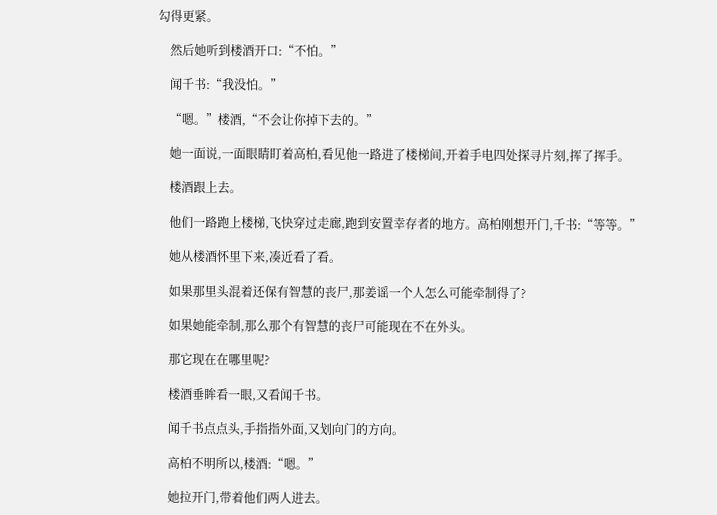勾得更紧。

    然后她听到楼酒开口:“不怕。”

    闻千书:“我没怕。”

    “嗯。”楼酒,“不会让你掉下去的。”

    她一面说,一面眼睛盯着高柏,看见他一路进了楼梯间,开着手电四处探寻片刻,挥了挥手。

    楼酒跟上去。

    他们一路跑上楼梯,飞快穿过走廊,跑到安置幸存者的地方。高柏刚想开门,千书:“等等。”

    她从楼酒怀里下来,凑近看了看。

    如果那里头混着还保有智慧的丧尸,那姜谣一个人怎么可能牵制得了?

    如果她能牵制,那么那个有智慧的丧尸可能现在不在外头。

    那它现在在哪里呢?

    楼酒垂眸看一眼,又看闻千书。

    闻千书点点头,手指指外面,又划向门的方向。

    高柏不明所以,楼酒:“嗯。”

    她拉开门,带着他们两人进去。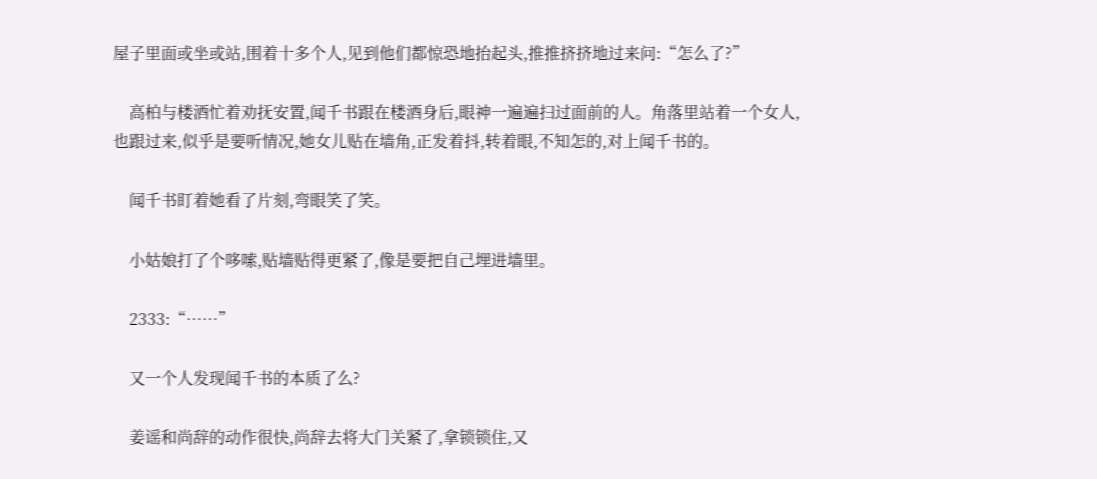屋子里面或坐或站,围着十多个人,见到他们都惊恐地抬起头,推推挤挤地过来问:“怎么了?”

    高柏与楼酒忙着劝抚安置,闻千书跟在楼酒身后,眼神一遍遍扫过面前的人。角落里站着一个女人,也跟过来,似乎是要听情况,她女儿贴在墙角,正发着抖,转着眼,不知怎的,对上闻千书的。

    闻千书盯着她看了片刻,弯眼笑了笑。

    小姑娘打了个哆嗦,贴墙贴得更紧了,像是要把自己埋进墙里。

    2333:“……”

    又一个人发现闻千书的本质了么?

    姜谣和尚辞的动作很快,尚辞去将大门关紧了,拿锁锁住,又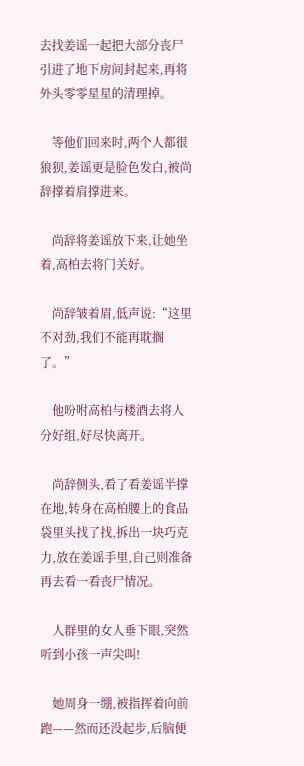去找姜谣一起把大部分丧尸引进了地下房间封起来,再将外头零零星星的清理掉。

    等他们回来时,两个人都很狼狈,姜谣更是脸色发白,被尚辞撑着肩撑进来。

    尚辞将姜谣放下来,让她坐着,高柏去将门关好。

    尚辞皱着眉,低声说:“这里不对劲,我们不能再耽搁了。”

    他吩咐高柏与楼酒去将人分好组,好尽快离开。

    尚辞侧头,看了看姜谣半撑在地,转身在高柏腰上的食品袋里头找了找,拆出一块巧克力,放在姜谣手里,自己则准备再去看一看丧尸情况。

    人群里的女人垂下眼,突然听到小孩一声尖叫!

    她周身一绷,被指挥着向前跑——然而还没起步,后脑便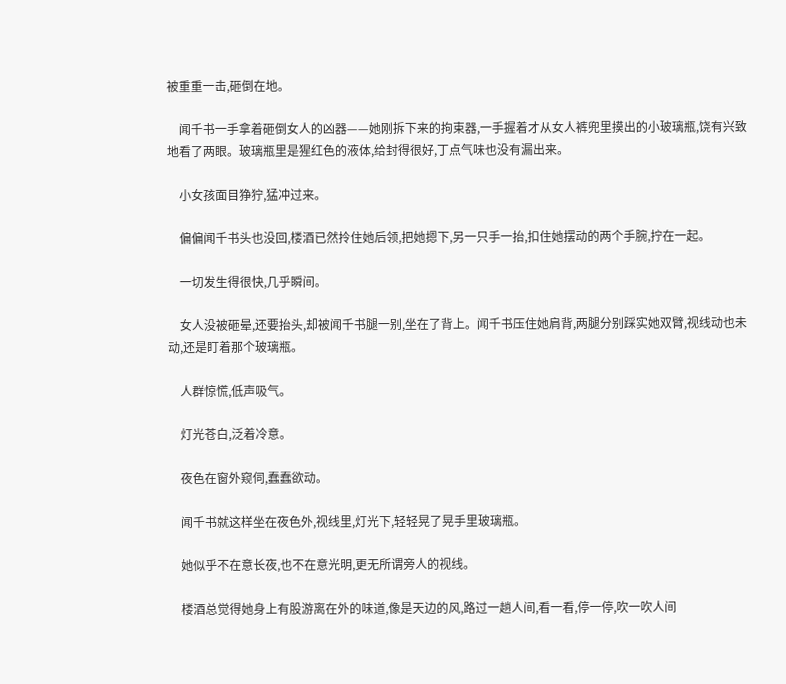被重重一击,砸倒在地。

    闻千书一手拿着砸倒女人的凶器——她刚拆下来的拘束器,一手握着才从女人裤兜里摸出的小玻璃瓶,饶有兴致地看了两眼。玻璃瓶里是猩红色的液体,给封得很好,丁点气味也没有漏出来。

    小女孩面目狰狞,猛冲过来。

    偏偏闻千书头也没回,楼酒已然拎住她后领,把她摁下,另一只手一抬,扣住她摆动的两个手腕,拧在一起。

    一切发生得很快,几乎瞬间。

    女人没被砸晕,还要抬头,却被闻千书腿一别,坐在了背上。闻千书压住她肩背,两腿分别踩实她双臂,视线动也未动,还是盯着那个玻璃瓶。

    人群惊慌,低声吸气。

    灯光苍白,泛着冷意。

    夜色在窗外窥伺,蠢蠢欲动。

    闻千书就这样坐在夜色外,视线里,灯光下,轻轻晃了晃手里玻璃瓶。

    她似乎不在意长夜,也不在意光明,更无所谓旁人的视线。

    楼酒总觉得她身上有股游离在外的味道,像是天边的风,路过一趟人间,看一看,停一停,吹一吹人间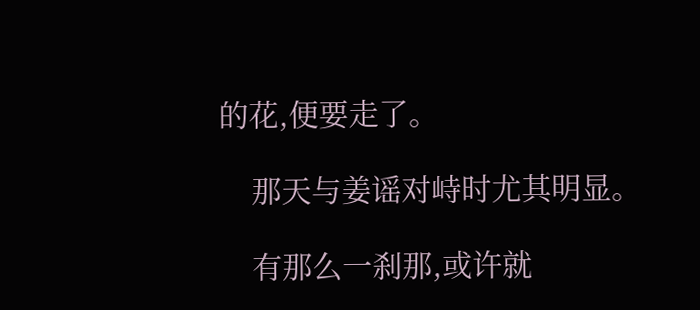的花,便要走了。

    那天与姜谣对峙时尤其明显。

    有那么一刹那,或许就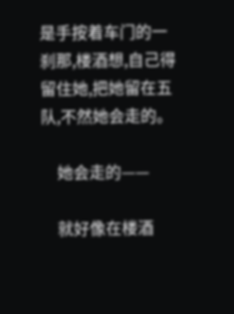是手按着车门的一刹那,楼酒想,自己得留住她,把她留在五队,不然她会走的。

    她会走的——

    就好像在楼酒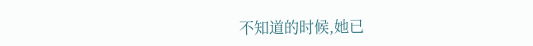不知道的时候,她已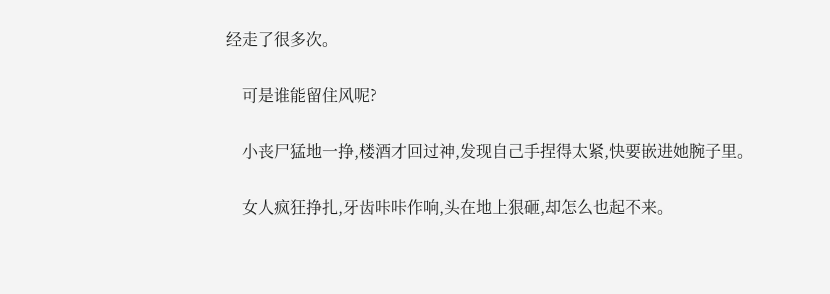经走了很多次。

    可是谁能留住风呢?

    小丧尸猛地一挣,楼酒才回过神,发现自己手捏得太紧,快要嵌进她腕子里。

    女人疯狂挣扎,牙齿咔咔作响,头在地上狠砸,却怎么也起不来。